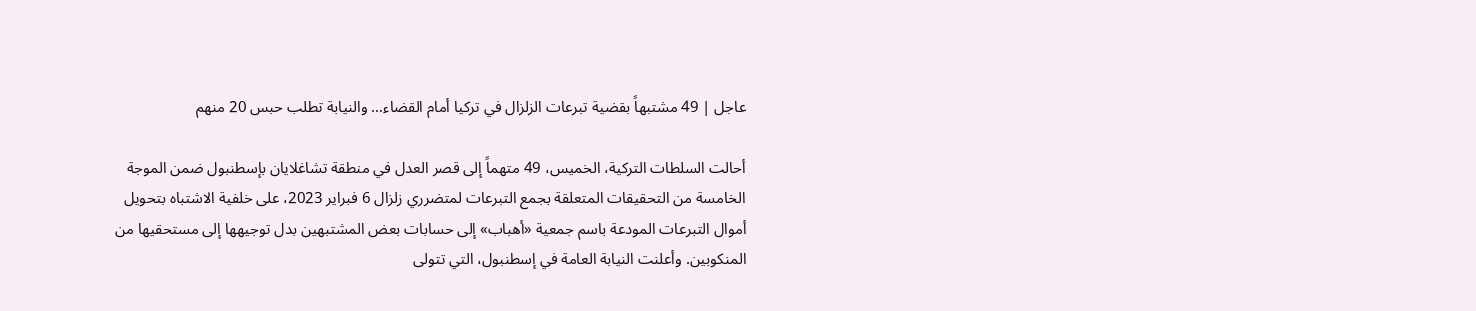عاجل | 49 مشتبهاً بقضية تبرعات الزلزال في تركيا أمام القضاء… والنيابة تطلب حبس 20 منهم

أحالت السلطات التركية، الخميس، 49 متهماً إلى قصر العدل في منطقة تشاغلايان بإسطنبول ضمن الموجة الخامسة من التحقيقات المتعلقة بجمع التبرعات لمتضرري زلزال 6 فبراير 2023، على خلفية الاشتباه بتحويل أموال التبرعات المودعة باسم جمعية «أهباب» إلى حسابات بعض المشتبهين بدل توجيهها إلى مستحقيها من المنكوبين. وأعلنت النيابة العامة في إسطنبول، التي تتولى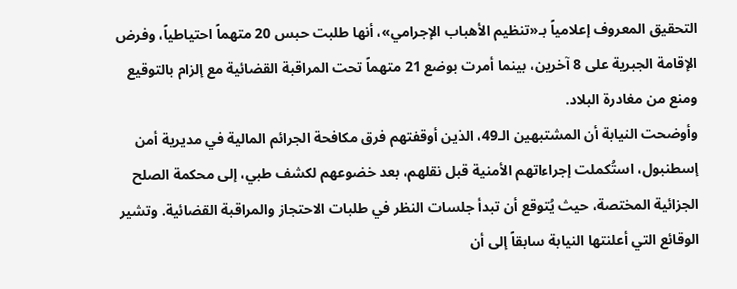التحقيق المعروف إعلامياً بـ«تنظيم الأهباب الإجرامي»، أنها طلبت حبس 20 متهماً احتياطياً، وفرض الإقامة الجبرية على 8 آخرين، بينما أمرت بوضع 21 متهماً تحت المراقبة القضائية مع إلزام بالتوقيع ومنع من مغادرة البلاد.
وأوضحت النيابة أن المشتبهين الـ49، الذين أوقفتهم فرق مكافحة الجرائم المالية في مديرية أمن إسطنبول، استُكملت إجراءاتهم الأمنية قبل نقلهم، بعد خضوعهم لكشف طبي، إلى محكمة الصلح الجزائية المختصة، حيث يُتوقع أن تبدأ جلسات النظر في طلبات الاحتجاز والمراقبة القضائية. وتشير الوقائع التي أعلنتها النيابة سابقاً إلى أن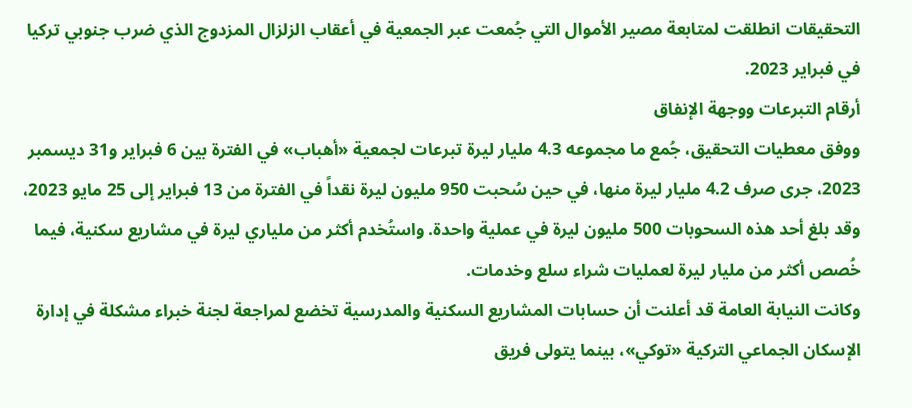التحقيقات انطلقت لمتابعة مصير الأموال التي جُمعت عبر الجمعية في أعقاب الزلزال المزدوج الذي ضرب جنوبي تركيا في فبراير 2023.
أرقام التبرعات ووجهة الإنفاق
ووفق معطيات التحقيق، جُمع ما مجموعه 4.3 مليار ليرة تبرعات لجمعية «أهباب» في الفترة بين 6 فبراير و31 ديسمبر 2023، جرى صرف 4.2 مليار ليرة منها، في حين سُحبت 950 مليون ليرة نقداً في الفترة من 13 فبراير إلى 25 مايو 2023، وقد بلغ أحد هذه السحوبات 500 مليون ليرة في عملية واحدة. واستُخدم أكثر من ملياري ليرة في مشاريع سكنية، فيما خُصص أكثر من مليار ليرة لعمليات شراء سلع وخدمات.
وكانت النيابة العامة قد أعلنت أن حسابات المشاريع السكنية والمدرسية تخضع لمراجعة لجنة خبراء مشكلة في إدارة الإسكان الجماعي التركية «توكي»، بينما يتولى فريق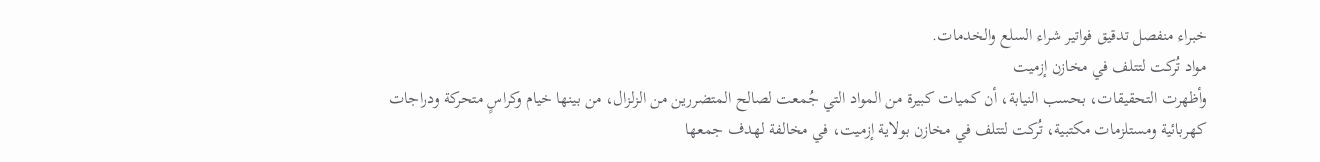خبراء منفصل تدقيق فواتير شراء السلع والخدمات.
مواد تُركت لتتلف في مخازن إزميت
وأظهرت التحقيقات، بحسب النيابة، أن كميات كبيرة من المواد التي جُمعت لصالح المتضررين من الزلزال، من بينها خيام وكراسٍ متحركة ودراجات كهربائية ومستلزمات مكتبية، تُركت لتتلف في مخازن بولاية إزميت، في مخالفة لهدف جمعها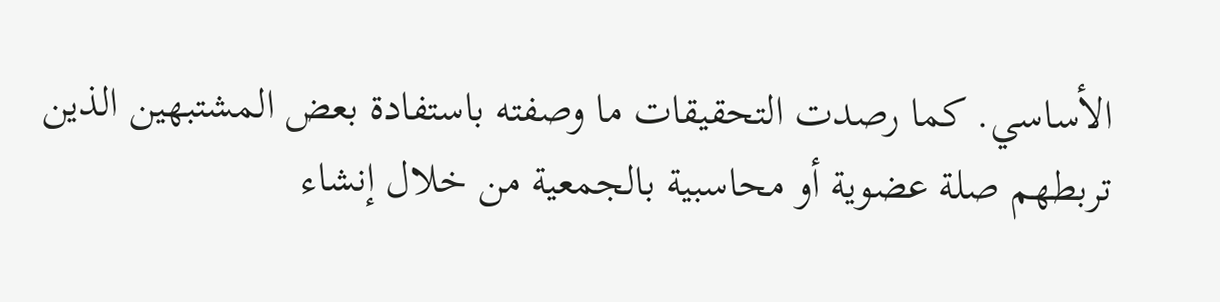الأساسي. كما رصدت التحقيقات ما وصفته باستفادة بعض المشتبهين الذين تربطهم صلة عضوية أو محاسبية بالجمعية من خلال إنشاء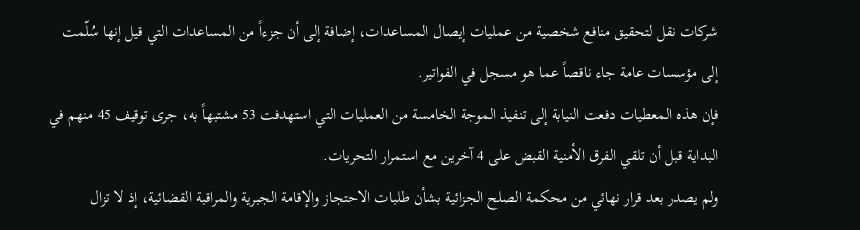شركات نقل لتحقيق منافع شخصية من عمليات إيصال المساعدات، إضافة إلى أن جزءاً من المساعدات التي قيل إنها سُلّمت إلى مؤسسات عامة جاء ناقصاً عما هو مسجل في الفواتير.
فإن هذه المعطيات دفعت النيابة إلى تنفيذ الموجة الخامسة من العمليات التي استهدفت 53 مشتبهاً به، جرى توقيف 45 منهم في البداية قبل أن تلقي الفرق الأمنية القبض على 4 آخرين مع استمرار التحريات.
ولم يصدر بعد قرار نهائي من محكمة الصلح الجزائية بشأن طلبات الاحتجاز والإقامة الجبرية والمراقبة القضائية، إذ لا تزال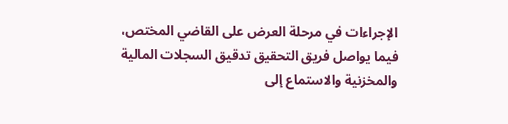الإجراءات في مرحلة العرض على القاضي المختص، فيما يواصل فريق التحقيق تدقيق السجلات المالية والمخزنية والاستماع إلى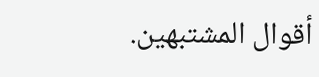أقوال المشتبهين.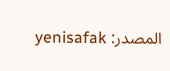المصدر: yenisafak